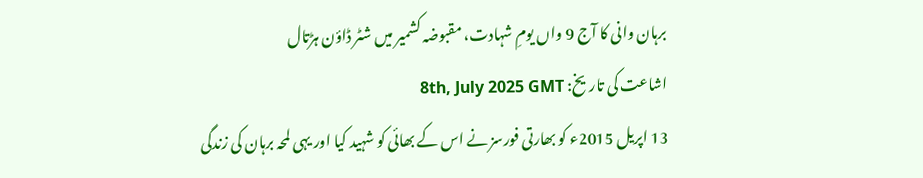برہان وانی کا آج 9 واں یومِ شہادت، مقبوضہ کشمیر میں شٹر ڈاؤن ہڑتال
اشاعت کی تاریخ: 8th, July 2025 GMT
13 اپریل 2015ء کو بھارتی فورسز نے اس کے بھائی کو شہید کیا اور یہی لمحہ برہان کی زندگی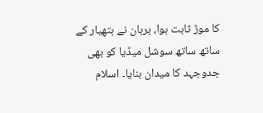کا موڑ ثابت ہوا، برہان نے ہتھیار کے ساتھ ساتھ سوشل میڈیا کو بھی جدوجہد کا میدان بنایا۔ اسلام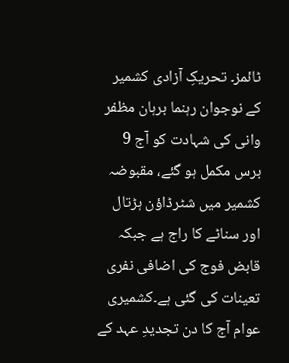ٹائمز۔ تحریکِ آزادی کشمیر کے نوجوان رہنما برہان مظفر وانی کی شہادت کو آج 9 برس مکمل ہو گئے، مقبوضہ کشمیر میں شٹرڈاؤن ہڑتال اور سناٹے کا راج ہے جبکہ قابض فوج کی اضافی نفری تعینات کی گئی ہے۔کشمیری عوام آج کا دن تجدیدِ عہد کے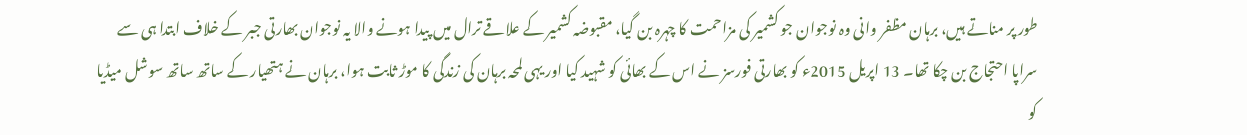طور پر مناتے ہیں، برہان مظفر وانی وہ نوجوان جو کشمیر کی مزاحمت کا چہرہ بن گیا، مقبوضہ کشمیر کے علاقے ترال میں پیدا ہونے والا یہ نوجوان بھارتی جبر کے خلاف ابتدا ہی سے سراپا احتجاج بن چکا تھا۔ 13 اپریل 2015ء کو بھارتی فورسز نے اس کے بھائی کو شہید کیا اور یہی لمحہ برہان کی زندگی کا موڑ ثابت ہوا، برہان نے ہتھیار کے ساتھ ساتھ سوشل میڈیا کو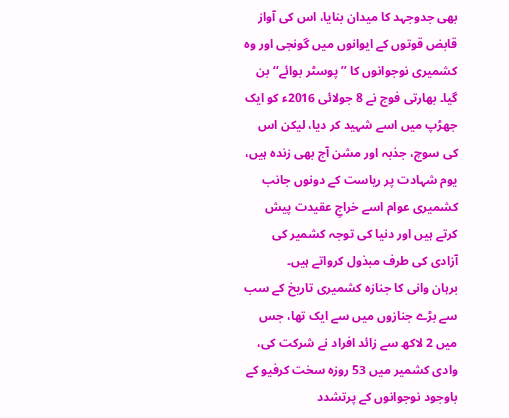بھی جدوجہد کا میدان بنایا، اس کی آواز قابض قوتوں کے ایوانوں میں گونجی اور وہ کشمیری نوجوانوں کا ’’پوسٹر بوائے‘‘ بن گیا۔ بھارتی فوج نے 8 جولائی 2016ء کو ایک جھڑپ میں اسے شہید کر دیا، لیکن اس کی سوچ، جذبہ اور مشن آج بھی زندہ ہیں، یوم شہادت پر ریاست کے دونوں جانب کشمیری عوام اسے خراجِ عقیدت پیش کرتے ہیں اور دنیا کی توجہ کشمیر کی آزادی کی طرف مبذول کرواتے ہیں۔
برہان وانی کا جنازہ کشمیری تاریخ کے سب سے بڑے جنازوں میں سے ایک تھا، جس میں 2 لاکھ سے زائد افراد نے شرکت کی، وادی کشمیر میں 53 روزہ سخت کرفیو کے باوجود نوجوانوں کے پرتشدد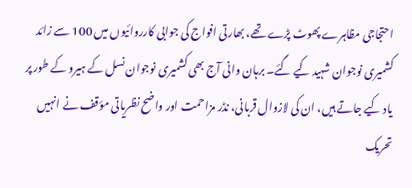احتجاجی مظاہرے پھوٹ پڑے تھے، بھارتی افواج کی جوابی کارروائیوں میں 100 سے زائد کشمیری نوجوان شہید کیے گئے۔ برہان وانی آج بھی کشمیری نوجوان نسل کے ہیرو کے طور پر یاد کیے جاتے ہیں، ان کی لازوال قربانی، نڈر مزاحمت اور واضح نظریاتی مؤقف نے انہیں تحریک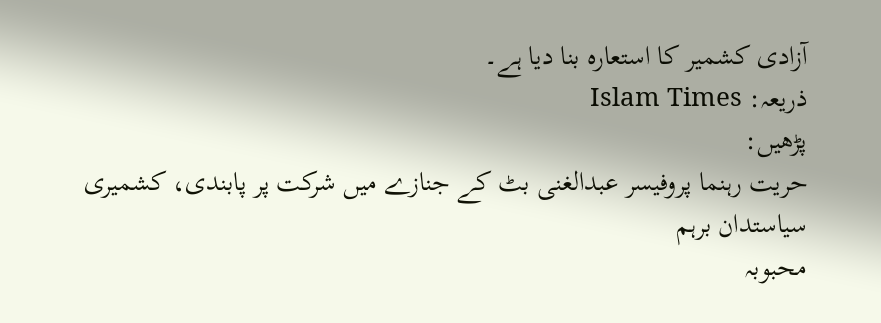آزادی کشمیر کا استعارہ بنا دیا ہے۔
ذریعہ: Islam Times
پڑھیں:
حریت رہنما پروفیسر عبدالغنی بٹ کے جنازے میں شرکت پر پابندی، کشمیری سیاستدان برہم
محبوبہ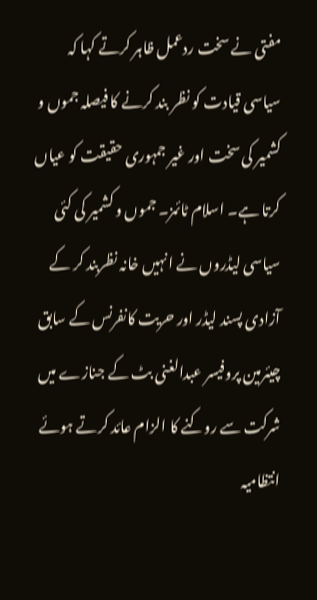مفتی نے سخت ردعمل ظاہر کرتے کہا کہ سیاسی قیادت کو نظر بند کرنے کا فیصلہ جموں و کشمیر کی سخت اور غیر جمہوری حقیقت کو عیاں کرتا ہے۔ اسلام ٹائمز۔ جموں و کشمیر کی کئی سیاسی لیڈروں نے انہیں خانہ نظربند کر کے آزادی پسند لیڈر اور حریت کانفرنس کے سابق چیئرمین پروفیسر عبدالغنی بٹ کے جنازے میں شرکت سے روکنے کا الزام عائد کرتے ہوئے انتظامیہ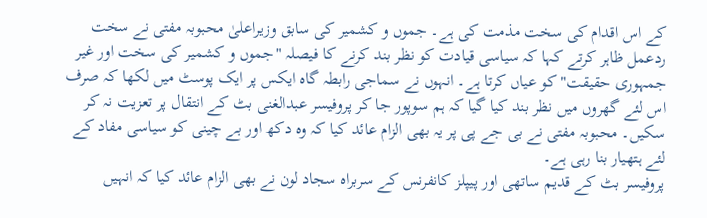کے اس اقدام کی سخت مذمت کی ہے۔ جموں و کشمیر کی سابق وزیراعلیٰ محبوبہ مفتی نے سخت ردعمل ظاہر کرتے کہا کہ سیاسی قیادت کو نظر بند کرنے کا فیصلہ "جموں و کشمیر کی سخت اور غیر جمہوری حقیقت" کو عیاں کرتا ہے۔ انہوں نے سماجی رابطہ گاہ ایکس پر ایک پوسٹ میں لکھا کہ صرف اس لئے گھروں میں نظر بند کیا گیا کہ ہم سوپور جا کر پروفیسر عبدالغنی بٹ کے انتقال پر تعزیت نہ کر سکیں۔ محبوبہ مفتی نے بی جے پی پر یہ بھی الزام عائد کیا کہ وہ دکھ اور بے چینی کو سیاسی مفاد کے لئے ہتھیار بنا رہی ہے۔
پروفیسر بٹ کے قدیم ساتھی اور پیپلز کانفرنس کے سربراہ سجاد لون نے بھی الزام عائد کیا کہ انہیں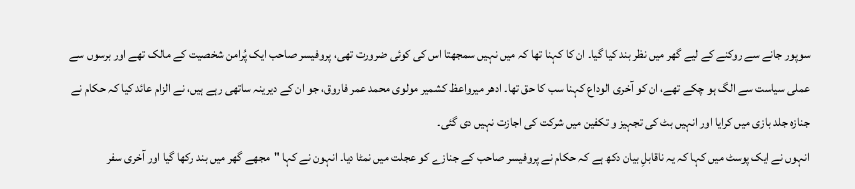سوپور جانے سے روکنے کے لیے گھر میں نظر بند کیا گیا۔ ان کا کہنا تھا کہ میں نہیں سمجھتا اس کی کوئی ضرورت تھی، پروفیسر صاحب ایک پُرامن شخصیت کے مالک تھے اور برسوں سے عملی سیاست سے الگ ہو چکے تھے، ان کو آخری الوداع کہنا سب کا حق تھا۔ ادھر میرواعظ کشمیر مولوی محمد عمر فاروق، جو ان کے دیرینہ ساتھی رہے ہیں، نے الزام عائد کیا کہ حکام نے جنازہ جلد بازی میں کرایا اور انہیں بٹ کی تجہیز و تکفین میں شرکت کی اجازت نہیں دی گئی۔
انہوں نے ایک پوسٹ میں کہا کہ یہ ناقابلِ بیان دکھ ہے کہ حکام نے پروفیسر صاحب کے جنازے کو عجلت میں نمٹا دیا۔ انہون نے کہا "مجھے گھر میں بند رکھا گیا اور آخری سفر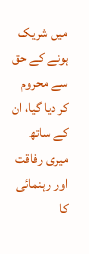میں شریک ہونے کے حق سے محروم کر دیا گیا، ان کے ساتھ میری رفاقت اور رہنمائی کا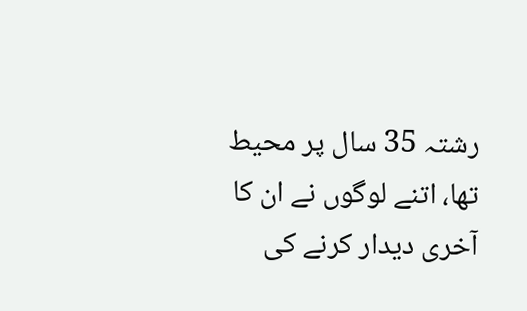رشتہ 35 سال پر محیط تھا، اتنے لوگوں نے ان کا آخری دیدار کرنے کی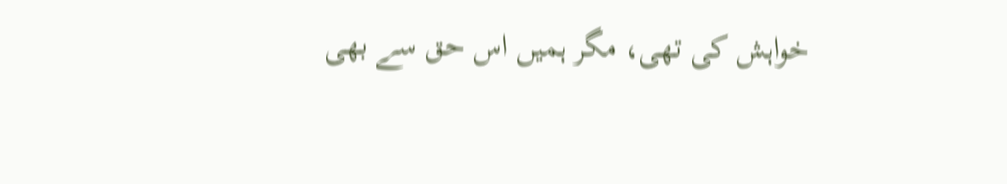خواہش کی تھی، مگر ہمیں اس حق سے بھی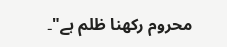محروم رکھنا ظلم ہے"۔